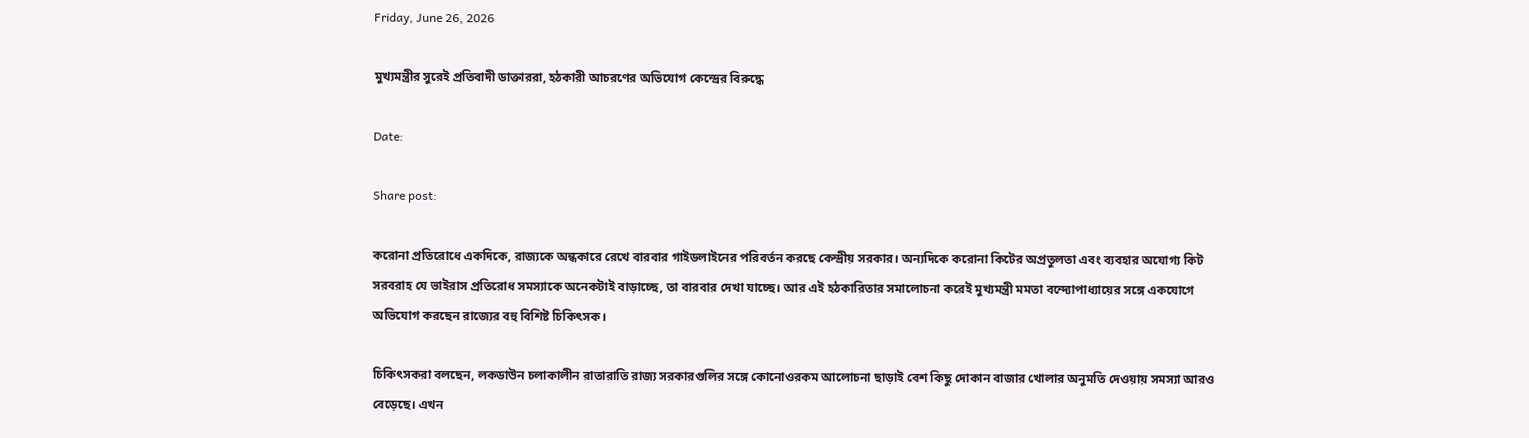Friday, June 26, 2026

মুখ্যমন্ত্রীর সুরেই প্রতিবাদী ডাক্তাররা, হঠকারী আচরণের অভিযোগ কেন্দ্রের বিরুদ্ধে

Date:

Share post:

করোনা প্রতিরোধে একদিকে, রাজ্যকে অন্ধকারে রেখে বারবার গাইডলাইনের পরিবর্তন করছে কেন্দ্রীয় সরকার। অন্যদিকে করোনা কিটের অপ্রতুলতা এবং ব্যবহার অযোগ্য কিট সরবরাহ যে ভাইরাস প্রতিরোধ সমস্যাকে অনেকটাই বাড়াচ্ছে, তা বারবার দেখা যাচ্ছে। আর এই হঠকারিতার সমালোচনা করেই মুখ্যমন্ত্রী মমতা বন্দ্যোপাধ্যায়ের সঙ্গে একযোগে অভিযোগ করছেন রাজ্যের বহু বিশিষ্ট চিকিৎসক।

চিকিৎসকরা বলছেন, লকডাউন চলাকালীন রাতারাতি রাজ্য সরকারগুলির সঙ্গে কোনোওরকম আলোচনা ছাড়াই বেশ কিছু দোকান বাজার খোলার অনুমতি দেওয়ায় সমস্যা আরও বেড়েছে। এখন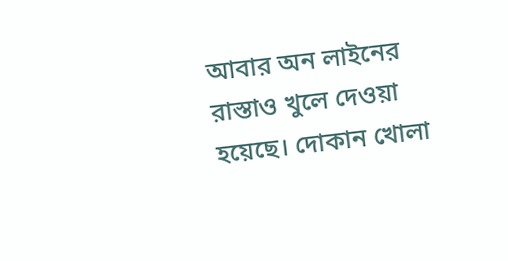আবার অন লাইনের রাস্তাও খুলে দেওয়া হয়েছে। দোকান খোলা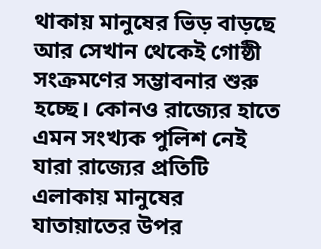থাকায় মানুষের ভিড় বাড়ছে আর সেখান থেকেই গোষ্ঠী সংক্রমণের সম্ভাবনার শুরু হচ্ছে। কোনও রাজ্যের হাতে এমন সংখ্যক পুলিশ নেই যারা রাজ্যের প্রতিটি এলাকায় মানুষের যাতায়াতের উপর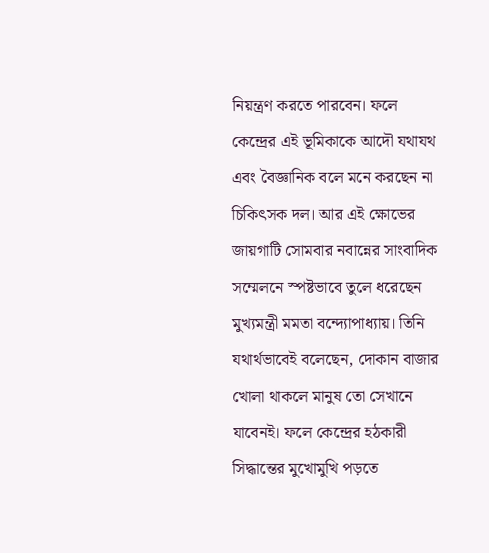নিয়ন্ত্রণ করতে পারবেন। ফলে কেন্দ্রের এই ভূমিকাকে আদৌ যথাযথ এবং বৈজ্ঞানিক বলে মনে করছেন না চিকিৎসক দল। আর এই ক্ষোভের জায়গাটি সোমবার নবান্নের সাংবাদিক সম্মেলনে স্পষ্টভাবে তুলে ধরেছেন মুখ্যমন্ত্রী মমতা বন্দ্যোপাধ্যায়। তিনি যথার্থভাবেই বলেছেন, দোকান বাজার খোলা থাকলে মানুষ তো সেখানে যাবেনই। ফলে কেন্দ্রের হঠকারী সিদ্ধান্তের মুখোমুখি পড়তে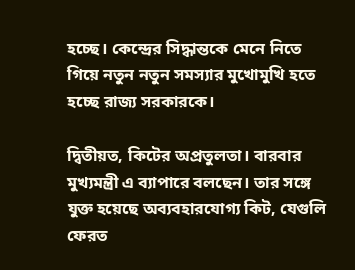হচ্ছে। কেন্দ্রের সিদ্ধান্তকে মেনে নিতে গিয়ে নতুন নতুন সমস্যার মুখোমুখি হতে হচ্ছে রাজ্য সরকারকে।

দ্বিতীয়ত, কিটের অপ্রতুলতা। বারবার মুখ্যমন্ত্রী এ ব্যাপারে বলছেন। তার সঙ্গে যুক্ত হয়েছে অব্যবহারযোগ্য কিট, যেগুলি ফেরত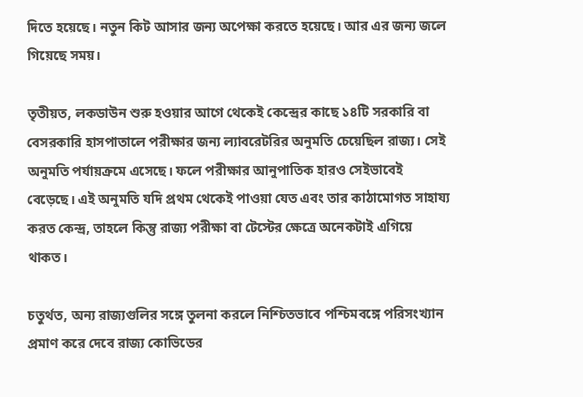দিতে হয়েছে। নতুন কিট আসার জন্য অপেক্ষা করতে হয়েছে। আর এর জন্য জলে গিয়েছে সময়।

তৃতীয়ত, লকডাউন শুরু হওয়ার আগে থেকেই কেন্দ্রের কাছে ১৪টি সরকারি বা বেসরকারি হাসপাতালে পরীক্ষার জন্য ল্যাবরেটরির অনুমতি চেয়েছিল রাজ্য। সেই অনুমতি পর্যায়ক্রমে এসেছে। ফলে পরীক্ষার আনুপাতিক হারও সেইভাবেই বেড়েছে। এই অনুমতি যদি প্রথম থেকেই পাওয়া যেত এবং তার কাঠামোগত সাহায্য করত কেন্দ্র, তাহলে কিন্তু রাজ্য পরীক্ষা বা টেস্টের ক্ষেত্রে অনেকটাই এগিয়ে থাকত।

চতুর্থত, অন্য রাজ্যগুলির সঙ্গে তুলনা করলে নিশ্চিতভাবে পশ্চিমবঙ্গে পরিসংখ্যান প্রমাণ করে দেবে রাজ্য কোভিডের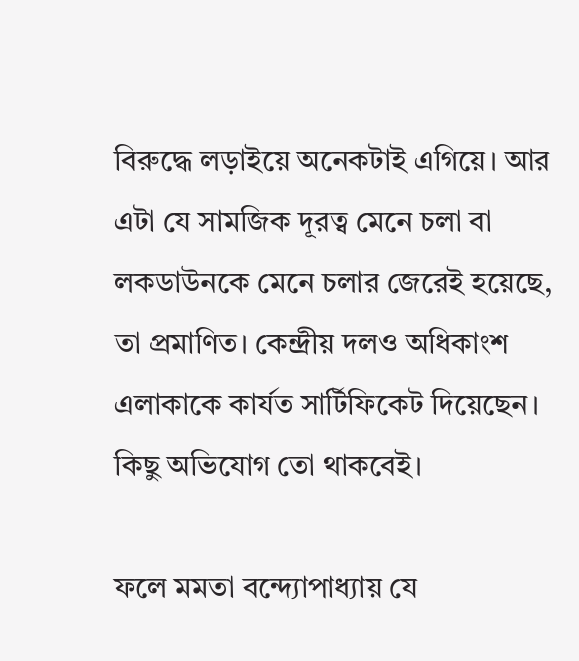বিরুদ্ধে লড়াইয়ে অনেকটাই এগিয়ে। আর এটা যে সামজিক দূরত্ব মেনে চলা বা লকডাউনকে মেনে চলার জেরেই হয়েছে, তা প্রমাণিত। কেন্দ্রীয় দলও অধিকাংশ এলাকাকে কার্যত সার্টিফিকেট দিয়েছেন। কিছু অভিযোগ তো থাকবেই।

ফলে মমতা বন্দ্যোপাধ্যায় যে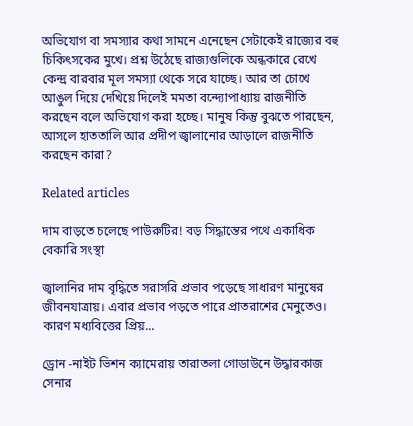অভিযোগ বা সমস্যার কথা সামনে এনেছেন সেটাকেই রাজ্যের বহু চিকিৎসকের মুখে। প্রশ্ন উঠেছে রাজ্যগুলিকে অন্ধকারে রেখে কেন্দ্র বারবার মূল সমস্যা থেকে সরে যাচ্ছে। আর তা চোখে আঙুল দিয়ে দেখিয়ে দিলেই মমতা বন্দ্যোপাধ্যায় রাজনীতি করছেন বলে অভিযোগ করা হচ্ছে। মানুষ কিন্তু বুঝতে পারছেন, আসলে হাততালি আর প্রদীপ জ্বালানোর আড়ালে রাজনীতি করছেন কারা?

Related articles

দাম বাড়তে চলেছে পাউরুটির! বড় সিদ্ধান্তের পথে একাধিক বেকারি সংস্থা

জ্বালানির দাম বৃদ্ধিতে সরাসরি প্রভাব পড়েছে সাধারণ মানুষের জীবনযাত্রায়। এবার প্রভাব পড়তে পারে প্রাতরাশের মেনুতেও। কারণ মধ্যবিত্তের প্রিয়...

ড্রোন -নাইট ভিশন ক্যামেরায় তারাতলা গোডাউনে উদ্ধারকাজ সেনার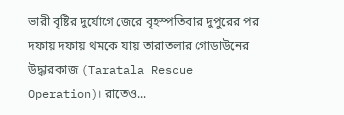ভারী বৃষ্টির দুর্যোগে জেরে বৃহস্পতিবার দুপুরের পর দফায় দফায় থমকে যায় তারাতলার গোডাউনের উদ্ধারকাজ (Taratala Rescue Operation)। রাতেও...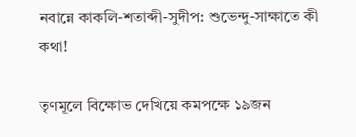নবান্নে কাকলি-শতাব্দী-সুদীপ: শুভেন্দু-সাক্ষাতে কী কথা!

তৃণমূলে বিক্ষোভ দেখিয়ে কমপক্ষে ১৯জন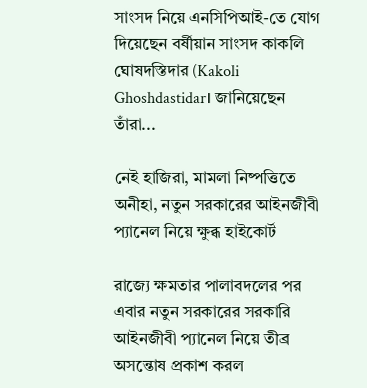সাংসদ নিয়ে এনসিপিআই-তে যোগ দিয়েছেন বর্ষীয়ান সাংসদ কাকলি ঘোষদস্তিদার (Kakoli Ghoshdastidar। জানিয়েছেন তাঁরা...

নেই হাজিরা, মামলা নিষ্পত্তিতে অনীহা, নতুন সরকারের আইনজীবী প্যানেল নিয়ে ক্ষুব্ধ হাইকোর্ট

রাজ্যে ক্ষমতার পালাবদলের পর এবার নতুন সরকারের সরকারি আইনজীবী প্যানেল নিয়ে তীব্র অসন্তোষ প্রকাশ করল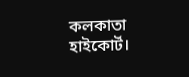কলকাতা হাইকোর্ট।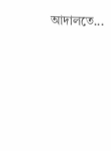আদালতে...